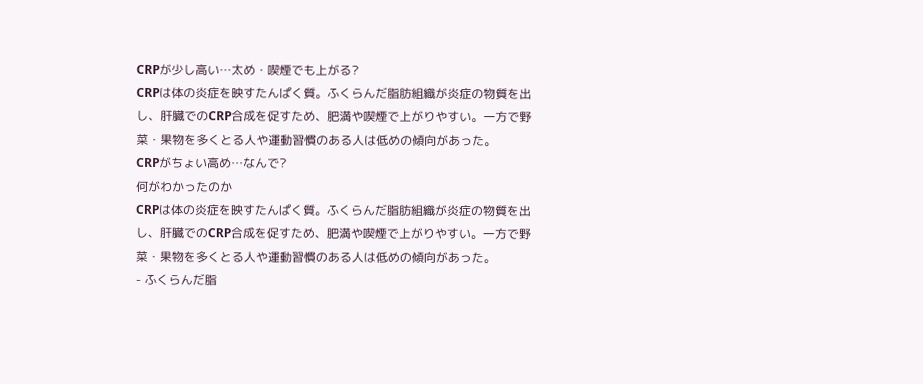CRPが少し高い…太め・喫煙でも上がる?
CRPは体の炎症を映すたんぱく質。ふくらんだ脂肪組織が炎症の物質を出し、肝臓でのCRP合成を促すため、肥満や喫煙で上がりやすい。一方で野菜・果物を多くとる人や運動習慣のある人は低めの傾向があった。
CRPがちょい高め…なんで?
何がわかったのか
CRPは体の炎症を映すたんぱく質。ふくらんだ脂肪組織が炎症の物質を出し、肝臓でのCRP合成を促すため、肥満や喫煙で上がりやすい。一方で野菜・果物を多くとる人や運動習慣のある人は低めの傾向があった。
- ふくらんだ脂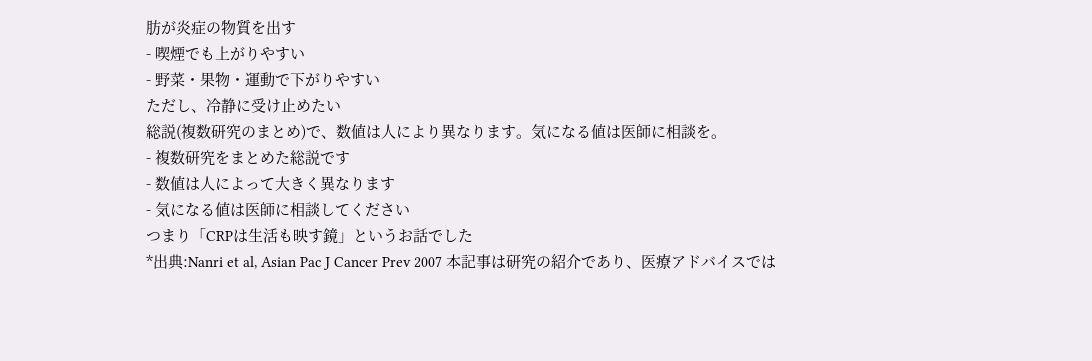肪が炎症の物質を出す
- 喫煙でも上がりやすい
- 野菜・果物・運動で下がりやすい
ただし、冷静に受け止めたい
総説(複数研究のまとめ)で、数値は人により異なります。気になる値は医師に相談を。
- 複数研究をまとめた総説です
- 数値は人によって大きく異なります
- 気になる値は医師に相談してください
つまり「CRPは生活も映す鏡」というお話でした
*出典:Nanri et al, Asian Pac J Cancer Prev 2007 本記事は研究の紹介であり、医療アドバイスでは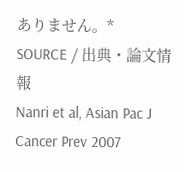ありません。*
SOURCE / 出典・論文情報
Nanri et al, Asian Pac J Cancer Prev 2007